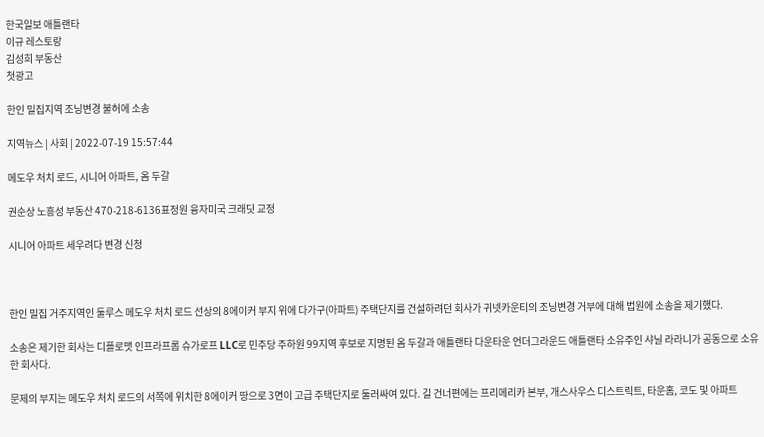한국일보 애틀랜타
이규 레스토랑
김성희 부동산
첫광고

한인 밀집지역 조닝변경 불허에 소송

지역뉴스 | 사회 | 2022-07-19 15:57:44

메도우 처치 로드, 시니어 아파트, 옴 두갈

권순상 노흥성 부동산 470-218-6136표정원 융자미국 크래딧 교정

시니어 아파트 세우려다 변경 신청



한인 밀집 거주지역인 둘루스 메도우 처치 로드 선상의 8에이커 부지 위에 다가구(아파트) 주택단지를 건설하려던 회사가 귀넷카운티의 조닝변경 거부에 대해 법원에 소송을 제기했다.

소송은 제기한 회사는 디플로맷 인프라프롭 슈가로프 LLC로 민주당 주하원 99지역 후보로 지명된 옴 두갈과 애틀랜타 다운타운 언더그라운드 애틀랜타 소유주인 샤닐 라라니가 공동으로 소유한 회사다.

문제의 부지는 메도우 처치 로드의 서쪽에 위치한 8에이커 땅으로 3면이 고급 주택단지로 둘러싸여 있다. 길 건너편에는 프리메리카 본부, 개스사우스 디스트릭트, 타운홈, 코도 및 아파트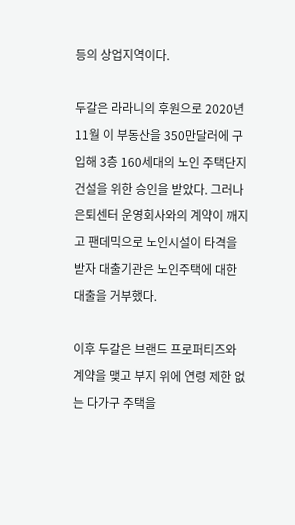등의 상업지역이다.

두갈은 라라니의 후원으로 2020년 11월 이 부동산을 350만달러에 구입해 3층 160세대의 노인 주택단지 건설을 위한 승인을 받았다. 그러나 은퇴센터 운영회사와의 계약이 깨지고 팬데믹으로 노인시설이 타격을 받자 대출기관은 노인주택에 대한 대출을 거부했다.

이후 두갈은 브랜드 프로퍼티즈와 계약을 맺고 부지 위에 연령 제한 없는 다가구 주택을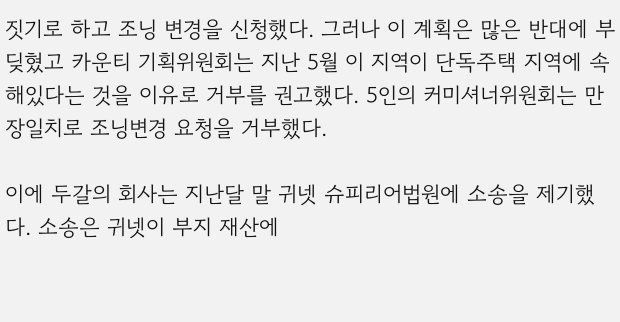짓기로 하고 조닝 변경을 신청했다. 그러나 이 계획은 많은 반대에 부딪혔고 카운티 기획위원회는 지난 5월 이 지역이 단독주택 지역에 속해있다는 것을 이유로 거부를 권고했다. 5인의 커미셔너위원회는 만장일치로 조닝변경 요청을 거부했다.

이에 두갈의 회사는 지난달 말 귀넷 슈피리어법원에 소송을 제기했다. 소송은 귀넷이 부지 재산에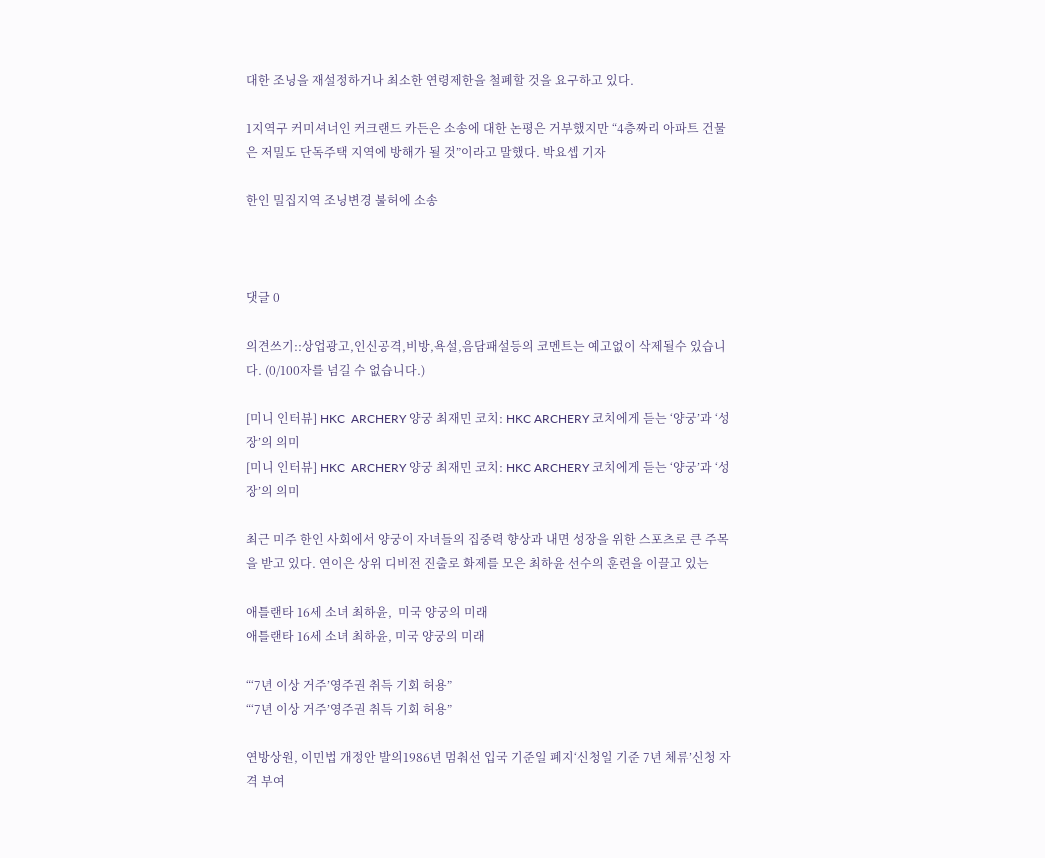대한 조닝을 재설정하거나 최소한 연령제한을 철폐할 것을 요구하고 있다.

1지역구 커미셔너인 커크랜드 카든은 소송에 대한 논평은 거부했지만 “4층짜리 아파트 건물은 저밀도 단독주택 지역에 방해가 될 것”이라고 말했다. 박요셉 기자

한인 밀집지역 조닝변경 불허에 소송



댓글 0

의견쓰기::상업광고,인신공격,비방,욕설,음담패설등의 코멘트는 예고없이 삭제될수 있습니다. (0/100자를 넘길 수 없습니다.)

[미니 인터뷰] HKC  ARCHERY 양궁 최재민 코치: HKC ARCHERY 코치에게 듣는 ‘양궁’과 ‘성장’의 의미
[미니 인터뷰] HKC  ARCHERY 양궁 최재민 코치: HKC ARCHERY 코치에게 듣는 ‘양궁’과 ‘성장’의 의미

최근 미주 한인 사회에서 양궁이 자녀들의 집중력 향상과 내면 성장을 위한 스포츠로 큰 주목을 받고 있다. 연이은 상위 디비전 진출로 화제를 모은 최하윤 선수의 훈련을 이끌고 있는

애틀랜타 16세 소녀 최하윤,  미국 양궁의 미래
애틀랜타 16세 소녀 최하윤, 미국 양궁의 미래

“‘7년 이상 거주’영주권 취득 기회 허용”
“‘7년 이상 거주’영주권 취득 기회 허용”

연방상원, 이민법 개정안 발의1986년 멈춰선 입국 기준일 폐지‘신청일 기준 7년 체류’신청 자격 부여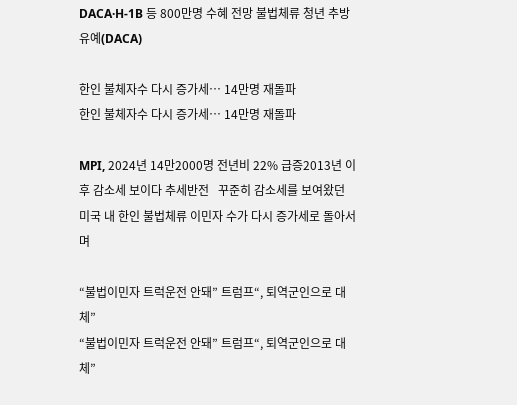DACA·H-1B 등 800만명 수혜 전망 불법체류 청년 추방유예(DACA)

한인 불체자수 다시 증가세… 14만명 재돌파
한인 불체자수 다시 증가세… 14만명 재돌파

MPI, 2024년 14만2000명 전년비 22% 급증2013년 이후 감소세 보이다 추세반전   꾸준히 감소세를 보여왔던 미국 내 한인 불법체류 이민자 수가 다시 증가세로 돌아서며

“불법이민자 트럭운전 안돼” 트럼프“, 퇴역군인으로 대체”
“불법이민자 트럭운전 안돼” 트럼프“, 퇴역군인으로 대체”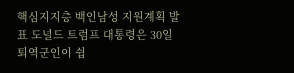핵심지지층 백인남성 지원계획 발표 도널드 트럼프 대통령은 30일 퇴역군인이 쉽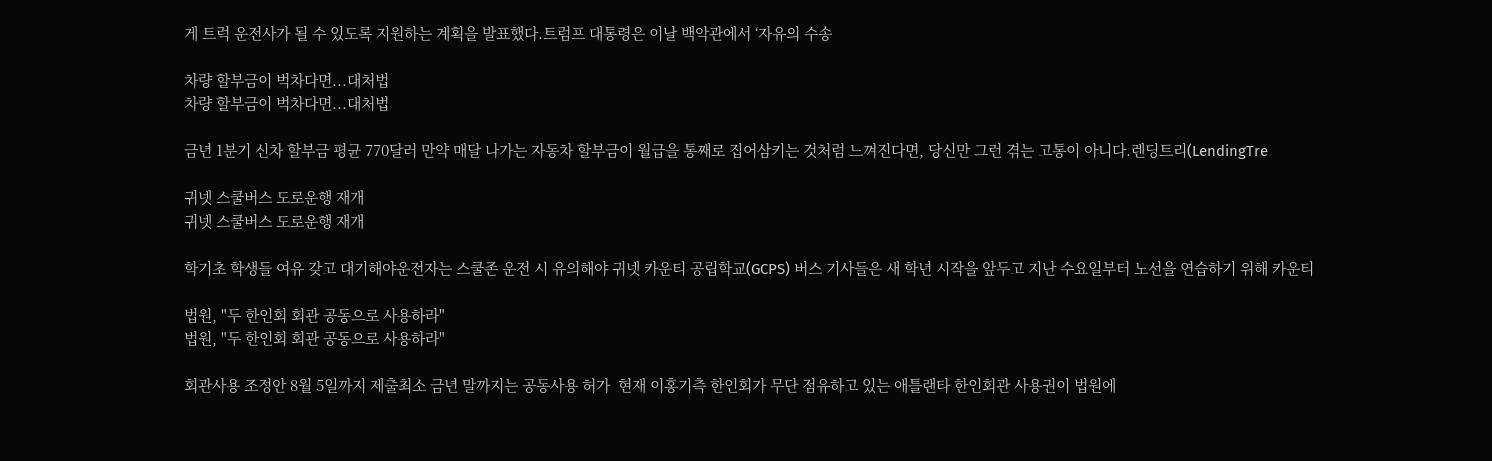게 트럭 운전사가 될 수 있도록 지원하는 계획을 발표했다.트럼프 대통령은 이날 백악관에서 ‘자유의 수송

차량 할부금이 벅차다면...대처법
차량 할부금이 벅차다면...대처법

금년 1분기 신차 할부금 평균 770달러 만약 매달 나가는 자동차 할부금이 월급을 통째로 집어삼키는 것처럼 느껴진다면, 당신만 그런 겪는 고통이 아니다.렌딩트리(LendingTre

귀넷 스쿨버스 도로운행 재개
귀넷 스쿨버스 도로운행 재개

학기초 학생들 여유 갖고 대기해야운전자는 스쿨존 운전 시 유의해야 귀넷 카운티 공립학교(GCPS) 버스 기사들은 새 학년 시작을 앞두고 지난 수요일부터 노선을 연습하기 위해 카운티

법원, "두 한인회 회관 공동으로 사용하라"
법원, "두 한인회 회관 공동으로 사용하라"

회관사용 조정안 8월 5일까지 제출최소 금년 말까지는 공동사용 허가  현재 이홍기측 한인회가 무단 점유하고 있는 애틀랜타 한인회관 사용권이 법원에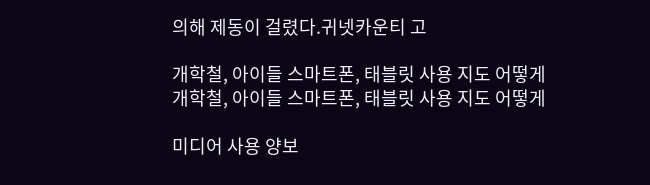의해 제동이 걸렸다.귀넷카운티 고

개학철, 아이들 스마트폰, 태블릿 사용 지도 어떻게
개학철, 아이들 스마트폰, 태블릿 사용 지도 어떻게

미디어 사용 양보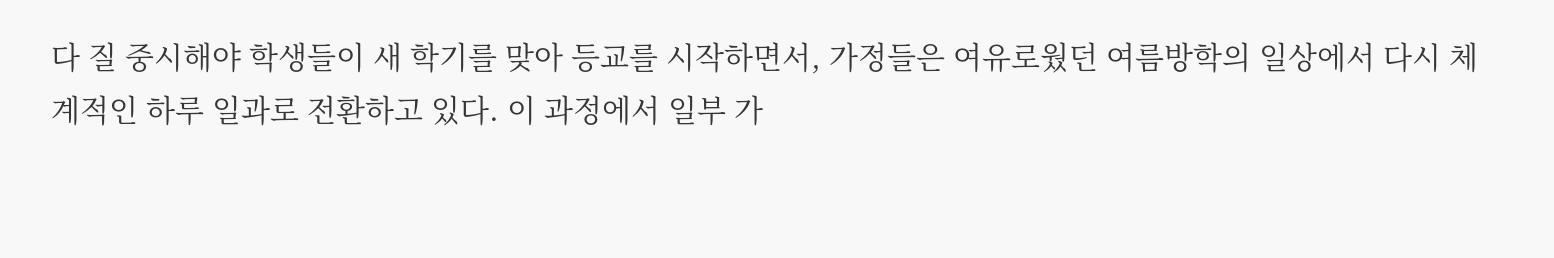다 질 중시해야 학생들이 새 학기를 맞아 등교를 시작하면서, 가정들은 여유로웠던 여름방학의 일상에서 다시 체계적인 하루 일과로 전환하고 있다. 이 과정에서 일부 가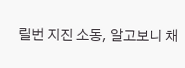릴번 지진 소동, 알고보니 채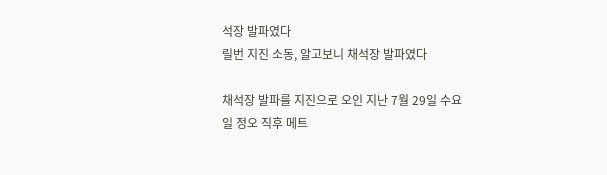석장 발파였다
릴번 지진 소동, 알고보니 채석장 발파였다

채석장 발파를 지진으로 오인 지난 7월 29일 수요일 정오 직후 메트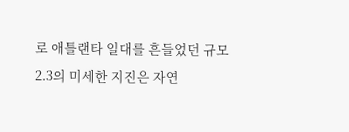로 애틀랜타 일대를 흔들었던 규모 2.3의 미세한 지진은 자연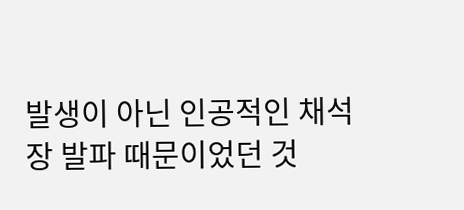발생이 아닌 인공적인 채석장 발파 때문이었던 것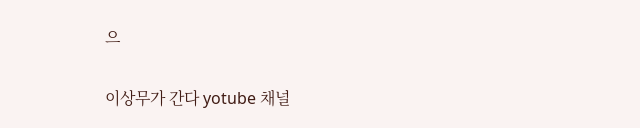으

이상무가 간다 yotube 채널